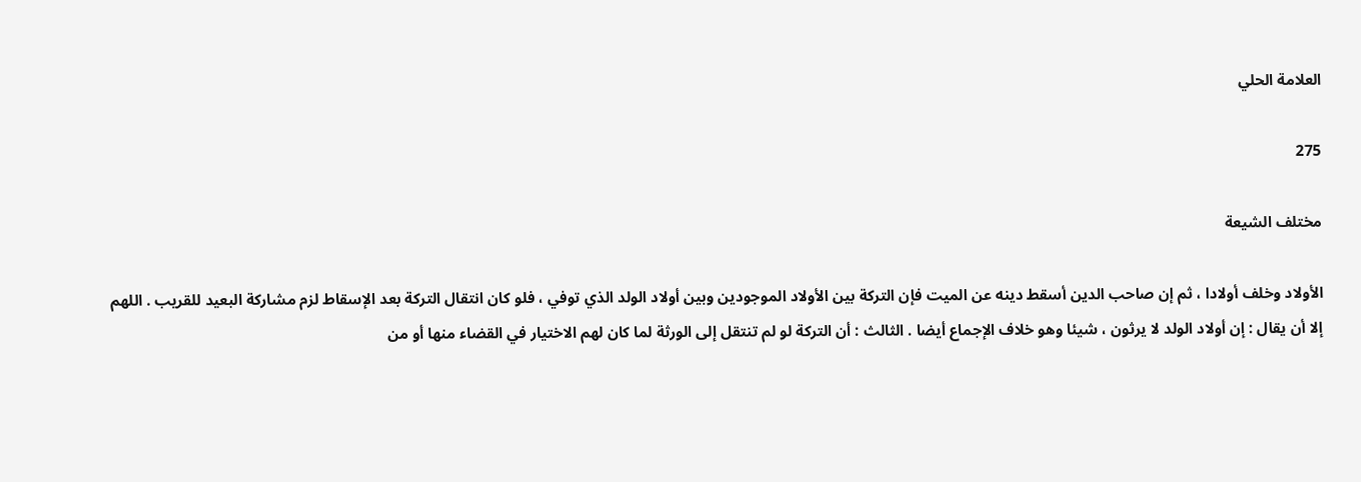العلامة الحلي

275

مختلف الشيعة

الأولاد وخلف أولادا ، ثم إن صاحب الدين أسقط دينه عن الميت فإن التركة بين الأولاد الموجودين وبين أولاد الولد الذي توفي ، فلو كان انتقال التركة بعد الإسقاط لزم مشاركة البعيد للقريب . اللهم إلا أن يقال : إن أولاد الولد لا يرثون ، شيئا وهو خلاف الإجماع أيضا . الثالث : أن التركة لو لم تنتقل إلى الورثة لما كان لهم الاختيار في القضاء منها أو من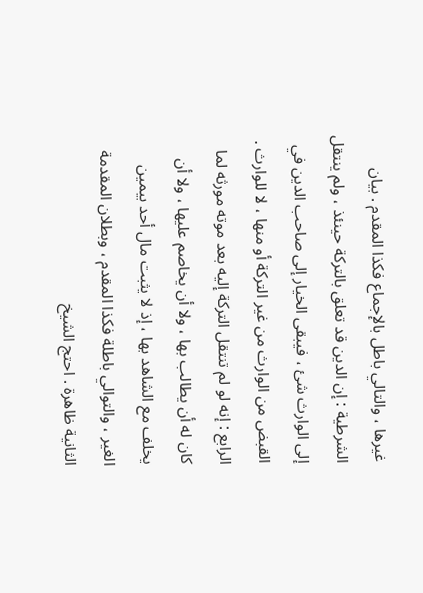غيرها ، والتالي باطل بالإجماع فكذا المقدم . بيان الشرطية : إن الدين قد تعلق بالتركة حينئذ ، ولم ينتقل إلى الوارث شئ ، فيبقى الخيار إلى صاحب الدين في القبض من الوارث من غير التركة أو منها ، لا للوارث . الرابع : إنه لو لم تنتقل التركة إليه بعد موته مورثه لما كان له أن يطالب بها ، ولا أن يخاصم عليها ، ولا أن يخلف مع الشاهد بها ، إذ لا يثبت مال أحد بيمين الغير ، والتوالي باطلة فكذا المقدم ، وبطلان المقدمة الثانية ظاهرة . احتج الشيخ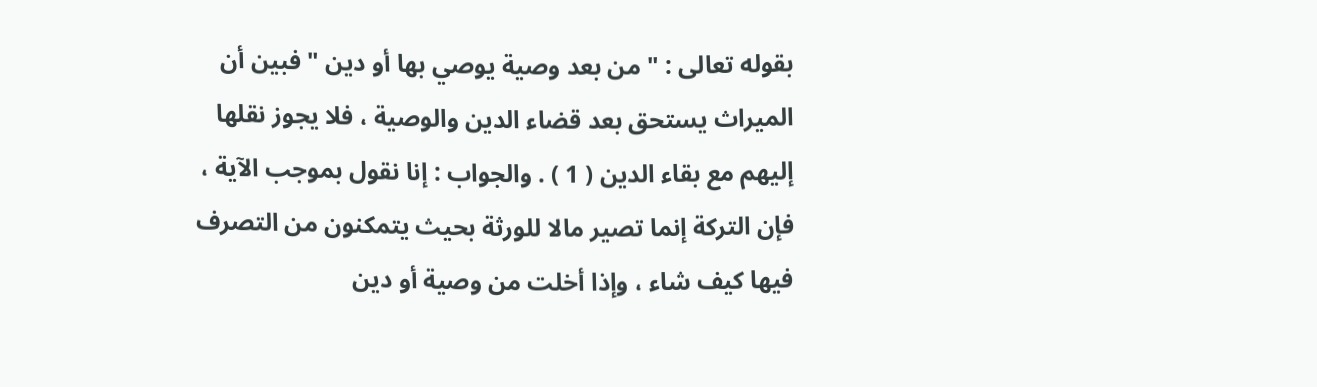بقوله تعالى : " من بعد وصية يوصي بها أو دين " فبين أن الميراث يستحق بعد قضاء الدين والوصية ، فلا يجوز نقلها إليهم مع بقاء الدين ( 1 ) . والجواب : إنا نقول بموجب الآية ، فإن التركة إنما تصير مالا للورثة بحيث يتمكنون من التصرف فيها كيف شاء ، وإذا أخلت من وصية أو دين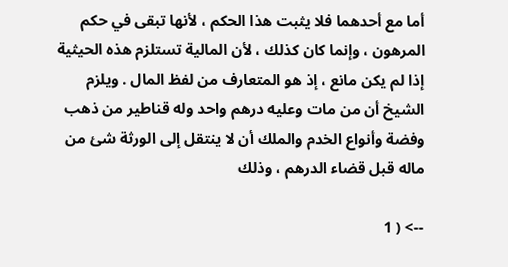أما مع أحدهما فلا يثبت هذا الحكم ، لأنها تبقى في حكم المرهون ، وإنما كان كذلك ، لأن المالية تستلزم هذه الحيثية إذا لم يكن مانع ، إذ هو المتعارف من لفظ المال . ويلزم الشيخ أن من مات وعليه درهم واحد وله قناطير من ذهب وفضة وأنواع الخدم والملك أن لا ينتقل إلى الورثة شئ من ماله قبل قضاء الدرهم ، وذلك

--> ( 1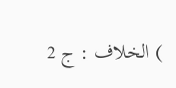) الخلاف : ج 2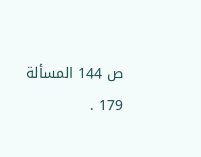ص 144 المسألة 179 .